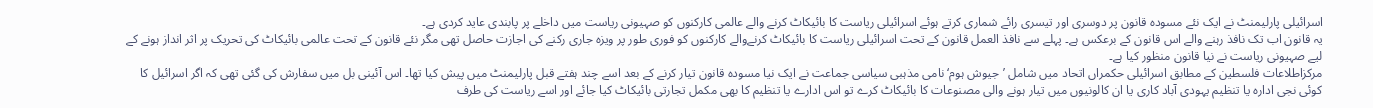اسرائیلی پارلیمنٹ نے ایک نئے مسودہ قانون پر دوسری اور تیسری رائے شماری کرتے ہوئے اسرائیلی ریاست کا بائیکاٹ کرنے والے عالمی کارکنوں کو صہیونی ریاست میں داخلے پر پابندی عاید کردی ہے۔
یہ قانون اب تک نافذ رہنے والے اس قانون کے برعکس ہے۔ پہلے سے نافذ العمل قانون کے تحت اسرائیلی ریاست کا بائیکاٹ کرنےوالے کارکنوں کو فوری طور پر ویزہ جاری رکنے کی اجازت حاصل تھی مگر نئے قانون کے تحت عالمی بائیکاٹ کی تحریک پر اثر انداز ہونے کے لیے صہیونی ریاست نے نیا قانون منظور کیا ہے۔
مرکزاطلاعات فلسطین کے مطابق اسرائیلی حکمراں اتحاد میں شامل ’جیوش ہوم‘ نامی مذہبی سیاسی جماعت نے ایک نیا مسودہ قانون تیار کرنے کے بعد اسے چند ہفتے قبل پارلیمنٹ میں پیش کیا تھا۔ اس آئینی بل میں سفارش کی گئی تھی کہ اگر اسرائیل کا کوئی نجی ادارہ یا تنظیم یہودی آباد کاری یا ان کالونیوں میں تیار ہونے والی مصنوعات کا بائیکاٹ کرے تو اس ادارے یا تنظیم کا بھی مکمل تجارتی بائیکاٹ کیا جائے اور اسے ریاست کی طرف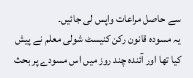سے حاصل مراعات واپس لی جائیں۔
یہ مسودہ قانون رکن کنیسٹ شولی معلم نے پیش کیا تھا اور آئندہ چند روز میں اس مسودے پر بحث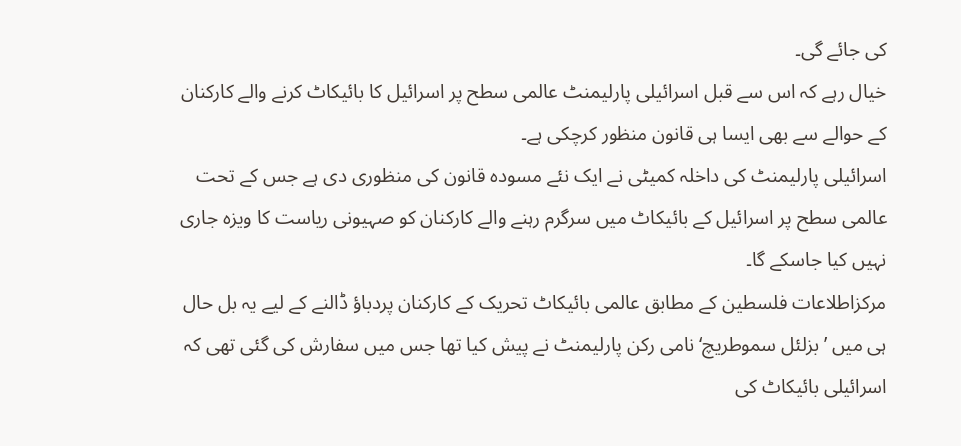کی جائے گی۔
خیال رہے کہ اس سے قبل اسرائیلی پارلیمنٹ عالمی سطح پر اسرائیل کا بائیکاٹ کرنے والے کارکنان کے حوالے سے بھی ایسا ہی قانون منظور کرچکی ہے۔
اسرائیلی پارلیمنٹ کی داخلہ کمیٹی نے ایک نئے مسودہ قانون کی منظوری دی ہے جس کے تحت عالمی سطح پر اسرائیل کے بائیکاٹ میں سرگرم رہنے والے کارکنان کو صہیونی ریاست کا ویزہ جاری نہیں کیا جاسکے گا۔
مرکزاطلاعات فلسطین کے مطابق عالمی بائیکاٹ تحریک کے کارکنان پردباؤ ڈالنے کے لیے یہ بل حال ہی میں ’بزلئل سموطریچ‘ نامی رکن پارلیمنٹ نے پیش کیا تھا جس میں سفارش کی گئی تھی کہ اسرائیلی بائیکاٹ کی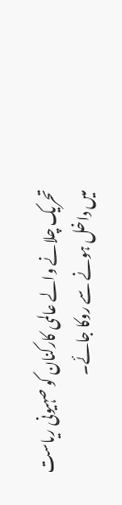تحریک چلانے والے عالمی کارکنان کو صہیونی ریاست میں داخل ہونے سے روکا جائے۔